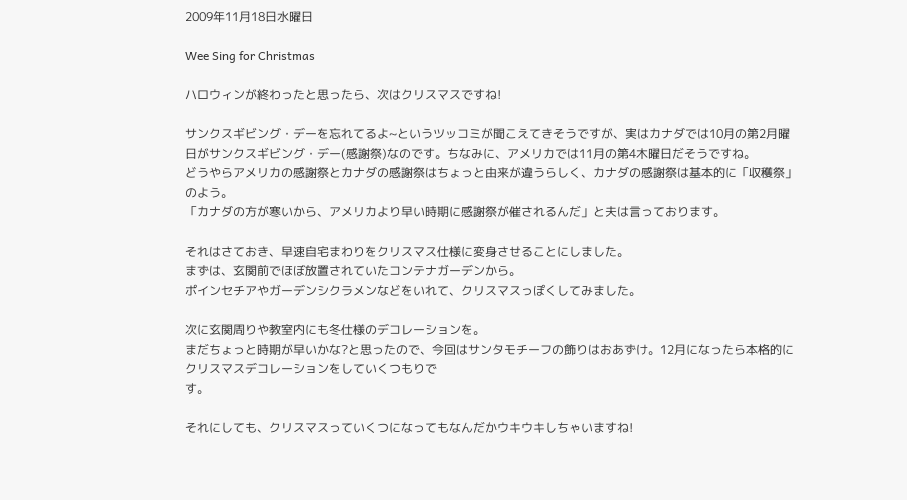2009年11月18日水曜日

Wee Sing for Christmas

ハロウィンが終わったと思ったら、次はクリスマスですね!

サンクスギビング・デーを忘れてるよ~というツッコミが聞こえてきそうですが、実はカナダでは10月の第2月曜日がサンクスギビング・デー(感謝祭)なのです。ちなみに、アメリカでは11月の第4木曜日だそうですね。
どうやらアメリカの感謝祭とカナダの感謝祭はちょっと由来が違うらしく、カナダの感謝祭は基本的に「収穫祭」のよう。
「カナダの方が寒いから、アメリカより早い時期に感謝祭が催されるんだ」と夫は言っております。

それはさておき、早速自宅まわりをクリスマス仕様に変身させることにしました。
まずは、玄関前でほぼ放置されていたコンテナガーデンから。
ポインセチアやガーデンシクラメンなどをいれて、クリスマスっぽくしてみました。

次に玄関周りや教室内にも冬仕様のデコレーションを。
まだちょっと時期が早いかな?と思ったので、今回はサンタモチーフの飾りはおあずけ。12月になったら本格的にクリスマスデコレーションをしていくつもりで
す。

それにしても、クリスマスっていくつになってもなんだかウキウキしちゃいますね!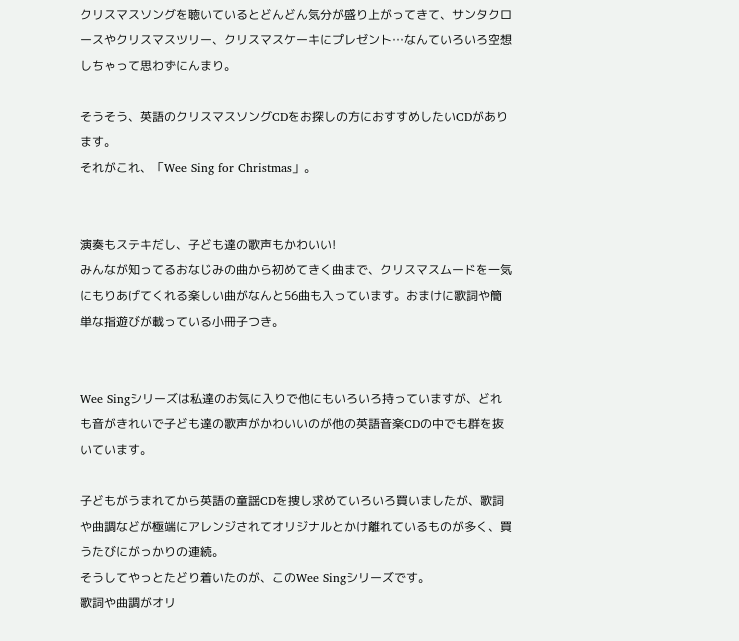クリスマスソングを聴いているとどんどん気分が盛り上がってきて、サンタクロースやクリスマスツリー、クリスマスケーキにプレゼント…なんていろいろ空想しちゃって思わずにんまり。

そうそう、英語のクリスマスソングCDをお探しの方におすすめしたいCDがあります。
それがこれ、「Wee Sing for Christmas」。


演奏もステキだし、子ども達の歌声もかわいい!
みんなが知ってるおなじみの曲から初めてきく曲まで、クリスマスムードを一気にもりあげてくれる楽しい曲がなんと56曲も入っています。おまけに歌詞や簡単な指遊びが載っている小冊子つき。


Wee Singシリーズは私達のお気に入りで他にもいろいろ持っていますが、どれも音がきれいで子ども達の歌声がかわいいのが他の英語音楽CDの中でも群を抜いています。

子どもがうまれてから英語の童謡CDを捜し求めていろいろ買いましたが、歌詞や曲調などが極端にアレンジされてオリジナルとかけ離れているものが多く、買うたびにがっかりの連続。
そうしてやっとたどり着いたのが、このWee Singシリーズです。
歌詞や曲調がオリ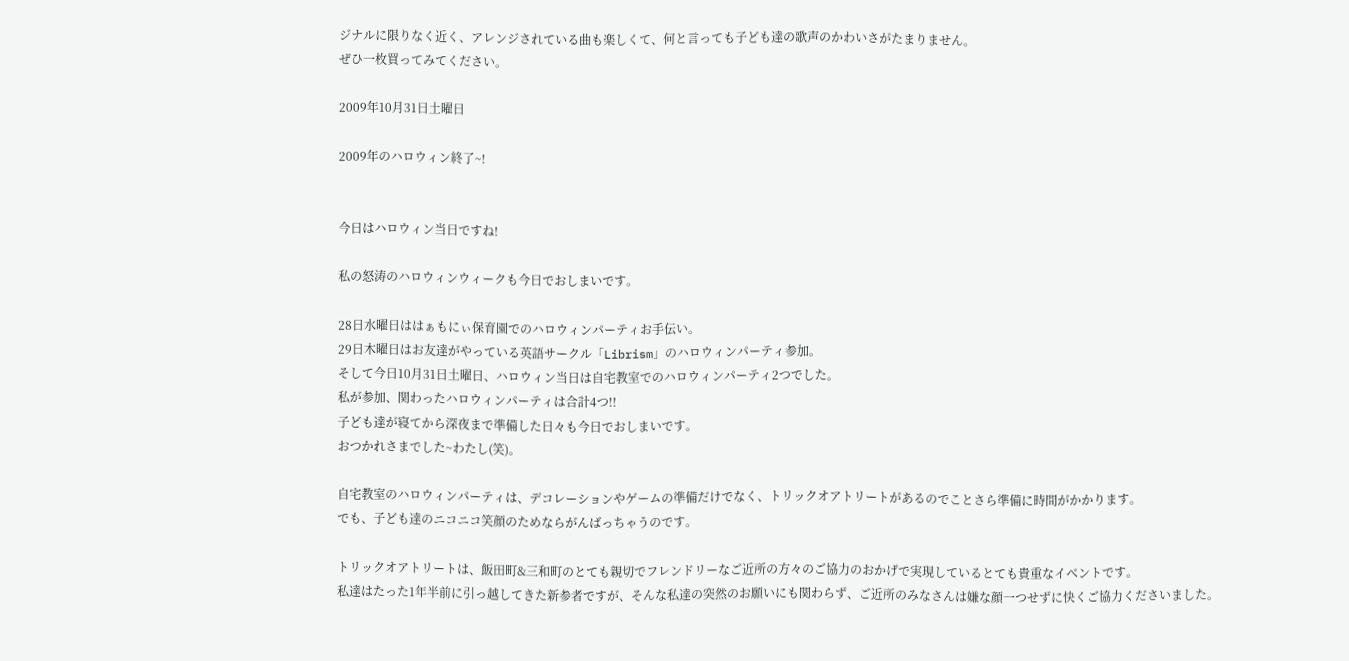ジナルに限りなく近く、アレンジされている曲も楽しくて、何と言っても子ども達の歌声のかわいさがたまりません。
ぜひ一枚買ってみてください。

2009年10月31日土曜日

2009年のハロウィン終了~!


今日はハロウィン当日ですね!

私の怒涛のハロウィンウィークも今日でおしまいです。

28日水曜日ははぁもにぃ保育園でのハロウィンパーティお手伝い。
29日木曜日はお友達がやっている英語サークル「Librism」のハロウィンパーティ参加。
そして今日10月31日土曜日、ハロウィン当日は自宅教室でのハロウィンパーティ2つでした。
私が参加、関わったハロウィンパーティは合計4つ!!
子ども達が寝てから深夜まで準備した日々も今日でおしまいです。
おつかれさまでした~わたし(笑)。

自宅教室のハロウィンパーティは、デコレーションやゲームの準備だけでなく、トリックオアトリートがあるのでことさら準備に時間がかかります。
でも、子ども達のニコニコ笑顔のためならがんばっちゃうのです。

トリックオアトリートは、飯田町&三和町のとても親切でフレンドリーなご近所の方々のご協力のおかげで実現しているとても貴重なイベントです。
私達はたった1年半前に引っ越してきた新参者ですが、そんな私達の突然のお願いにも関わらず、ご近所のみなさんは嫌な顔一つせずに快くご協力くださいました。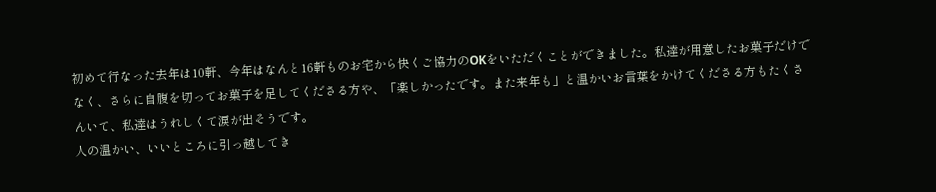初めて行なった去年は10軒、今年はなんと16軒ものお宅から快くご協力のOKをいただくことができました。私達が用意したお菓子だけでなく、さらに自腹を切ってお菓子を足してくださる方や、「楽しかったです。また来年も」と温かいお言葉をかけてくださる方もたくさんいて、私達はうれしくて涙が出そうです。
人の温かい、いいところに引っ越してき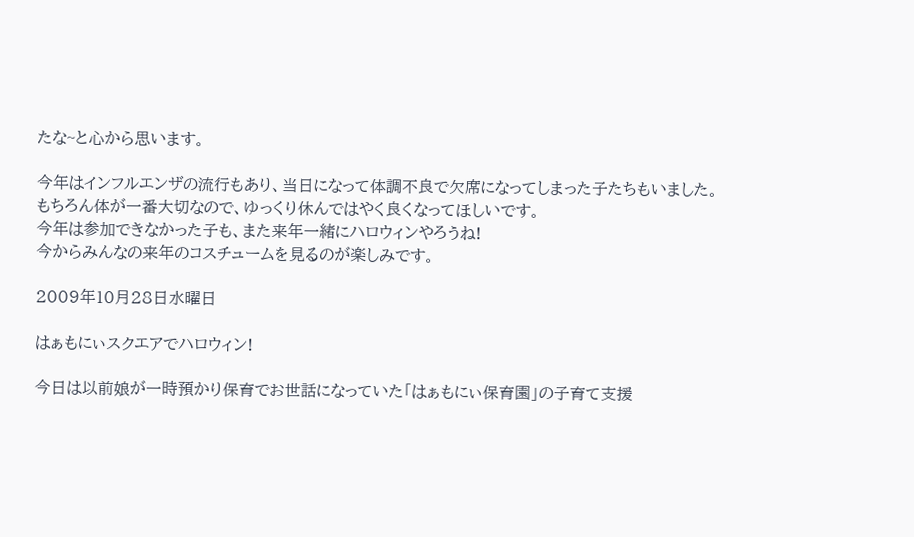たな~と心から思います。

今年はインフルエンザの流行もあり、当日になって体調不良で欠席になってしまった子たちもいました。もちろん体が一番大切なので、ゆっくり休んではやく良くなってほしいです。
今年は参加できなかった子も、また来年一緒にハロウィンやろうね!
今からみんなの来年のコスチュームを見るのが楽しみです。

2009年10月28日水曜日

はぁもにぃスクエアでハロウィン!

今日は以前娘が一時預かり保育でお世話になっていた「はぁもにぃ保育園」の子育て支援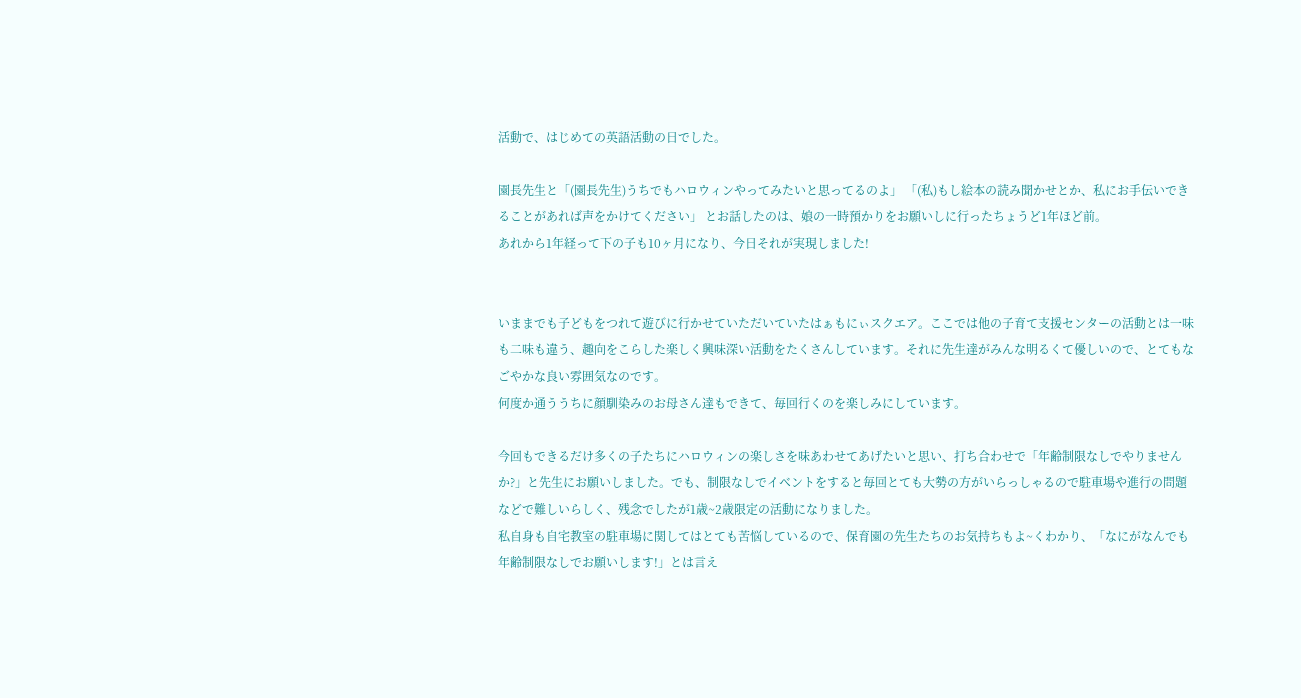活動で、はじめての英語活動の日でした。

園長先生と「(園長先生)うちでもハロウィンやってみたいと思ってるのよ」 「(私)もし絵本の読み聞かせとか、私にお手伝いできることがあれば声をかけてください」 とお話したのは、娘の一時預かりをお願いしに行ったちょうど1年ほど前。
あれから1年経って下の子も10ヶ月になり、今日それが実現しました!


いままでも子どもをつれて遊びに行かせていただいていたはぁもにぃスクエア。ここでは他の子育て支援センターの活動とは一味も二味も違う、趣向をこらした楽しく興味深い活動をたくさんしています。それに先生達がみんな明るくて優しいので、とてもなごやかな良い雰囲気なのです。
何度か通ううちに顔馴染みのお母さん達もできて、毎回行くのを楽しみにしています。

今回もできるだけ多くの子たちにハロウィンの楽しさを味あわせてあげたいと思い、打ち合わせで「年齢制限なしでやりませんか?」と先生にお願いしました。でも、制限なしでイベントをすると毎回とても大勢の方がいらっしゃるので駐車場や進行の問題などで難しいらしく、残念でしたが1歳~2歳限定の活動になりました。
私自身も自宅教室の駐車場に関してはとても苦悩しているので、保育園の先生たちのお気持ちもよ~くわかり、「なにがなんでも年齢制限なしでお願いします!」とは言え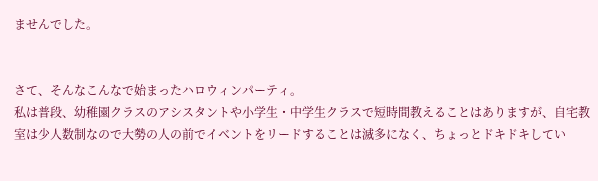ませんでした。


さて、そんなこんなで始まったハロウィンパーティ。
私は普段、幼稚園クラスのアシスタントや小学生・中学生クラスで短時間教えることはありますが、自宅教室は少人数制なので大勢の人の前でイベントをリードすることは滅多になく、ちょっとドキドキしてい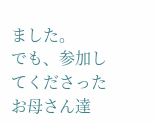ました。
でも、参加してくださったお母さん達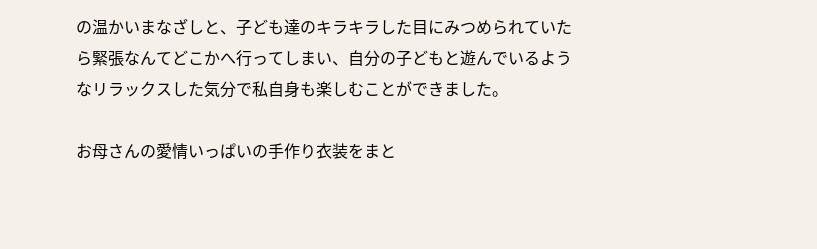の温かいまなざしと、子ども達のキラキラした目にみつめられていたら緊張なんてどこかへ行ってしまい、自分の子どもと遊んでいるようなリラックスした気分で私自身も楽しむことができました。

お母さんの愛情いっぱいの手作り衣装をまと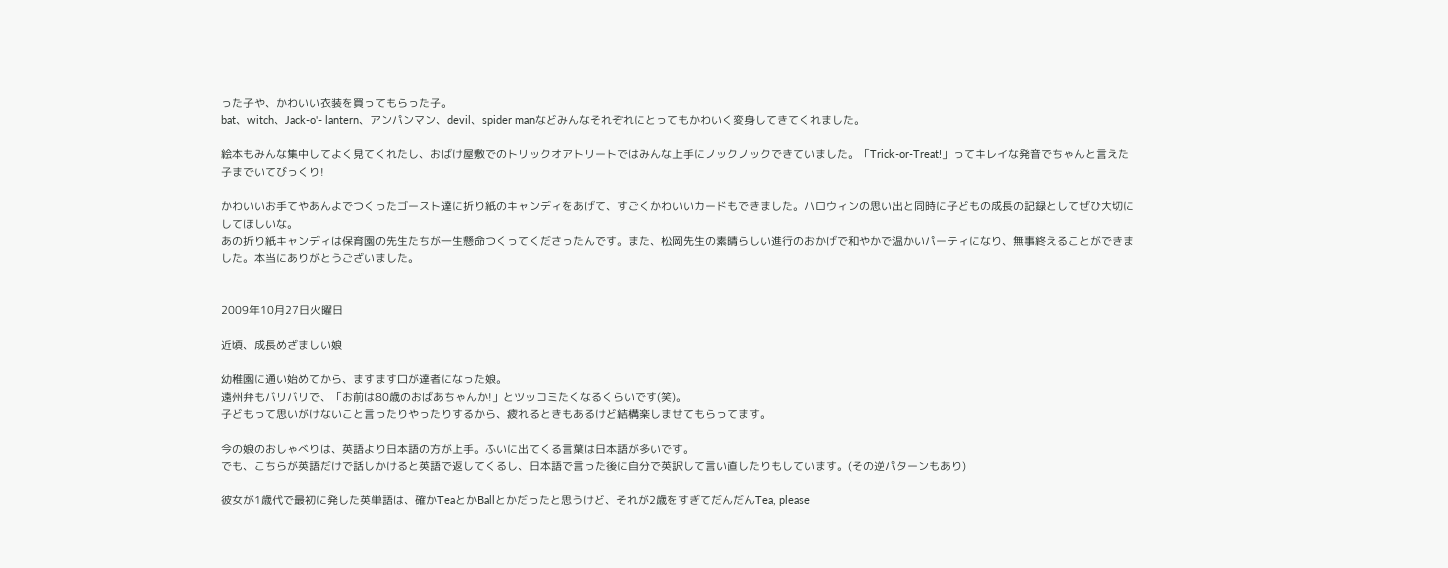った子や、かわいい衣装を買ってもらった子。
bat、witch、Jack-o'- lantern、アンパンマン、devil、spider manなどみんなそれぞれにとってもかわいく変身してきてくれました。

絵本もみんな集中してよく見てくれたし、おばけ屋敷でのトリックオアトリートではみんな上手にノックノックできていました。「Trick-or-Treat!」ってキレイな発音でちゃんと言えた子までいてびっくり!

かわいいお手てやあんよでつくったゴースト達に折り紙のキャンディをあげて、すごくかわいいカードもできました。ハロウィンの思い出と同時に子どもの成長の記録としてぜひ大切にしてほしいな。
あの折り紙キャンディは保育園の先生たちが一生懸命つくってくださったんです。また、松岡先生の素晴らしい進行のおかげで和やかで温かいパーティになり、無事終えることができました。本当にありがとうございました。


2009年10月27日火曜日

近頃、成長めざましい娘

幼稚園に通い始めてから、ますます口が達者になった娘。
遠州弁もバリバリで、「お前は80歳のおばあちゃんか!」とツッコミたくなるくらいです(笑)。
子どもって思いがけないこと言ったりやったりするから、疲れるときもあるけど結構楽しませてもらってます。

今の娘のおしゃべりは、英語より日本語の方が上手。ふいに出てくる言葉は日本語が多いです。
でも、こちらが英語だけで話しかけると英語で返してくるし、日本語で言った後に自分で英訳して言い直したりもしています。(その逆パターンもあり)

彼女が1歳代で最初に発した英単語は、確かTeaとかBallとかだったと思うけど、それが2歳をすぎてだんだんTea, please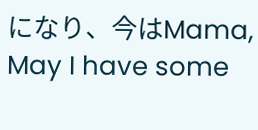になり、今はMama, May I have some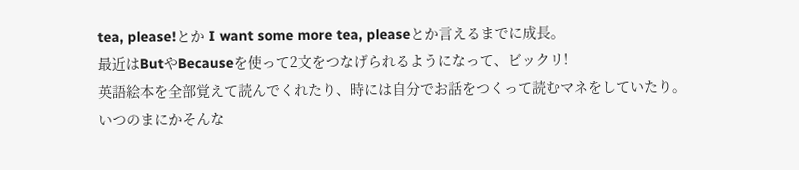tea, please!とか I want some more tea, pleaseとか言えるまでに成長。
最近はButやBecauseを使って2文をつなげられるようになって、ビックリ!
英語絵本を全部覚えて読んでくれたり、時には自分でお話をつくって読むマネをしていたり。
いつのまにかそんな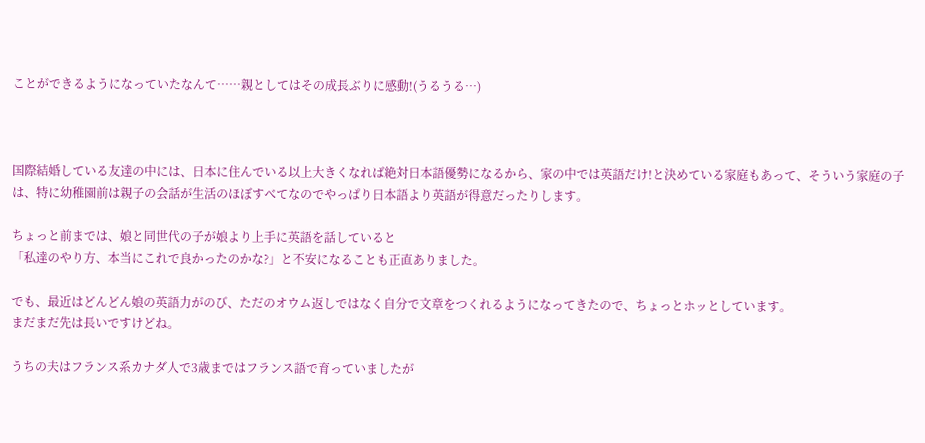ことができるようになっていたなんて……親としてはその成長ぶりに感動!(うるうる…)



国際結婚している友達の中には、日本に住んでいる以上大きくなれば絶対日本語優勢になるから、家の中では英語だけ!と決めている家庭もあって、そういう家庭の子は、特に幼稚園前は親子の会話が生活のほぼすべてなのでやっぱり日本語より英語が得意だったりします。

ちょっと前までは、娘と同世代の子が娘より上手に英語を話していると
「私達のやり方、本当にこれで良かったのかな?」と不安になることも正直ありました。

でも、最近はどんどん娘の英語力がのび、ただのオウム返しではなく自分で文章をつくれるようになってきたので、ちょっとホッとしています。
まだまだ先は長いですけどね。

うちの夫はフランス系カナダ人で3歳まではフランス語で育っていましたが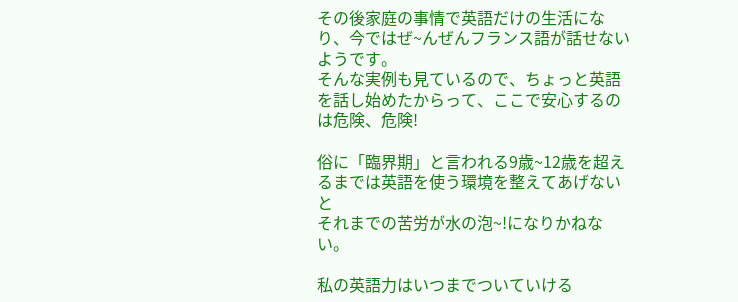その後家庭の事情で英語だけの生活になり、今ではぜ~んぜんフランス語が話せないようです。
そんな実例も見ているので、ちょっと英語を話し始めたからって、ここで安心するのは危険、危険!

俗に「臨界期」と言われる9歳~12歳を超えるまでは英語を使う環境を整えてあげないと
それまでの苦労が水の泡~!になりかねない。

私の英語力はいつまでついていける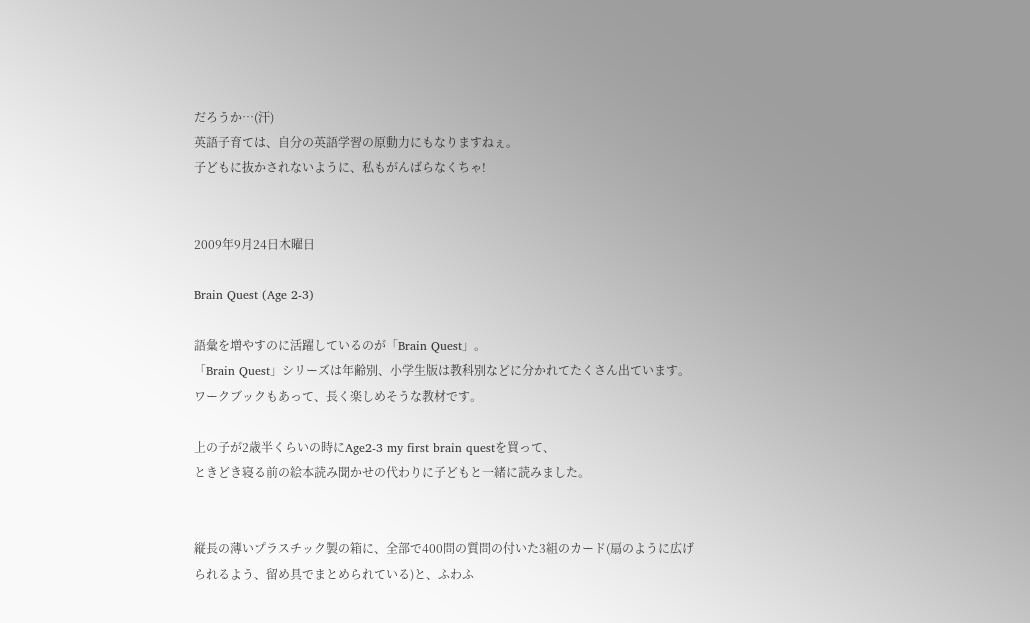だろうか…(汗)
英語子育ては、自分の英語学習の原動力にもなりますねぇ。
子どもに抜かされないように、私もがんばらなくちゃ!


2009年9月24日木曜日

Brain Quest (Age 2-3)

語彙を増やすのに活躍しているのが「Brain Quest」。
「Brain Quest」シリーズは年齢別、小学生版は教科別などに分かれてたくさん出ています。
ワークブックもあって、長く楽しめそうな教材です。

上の子が2歳半くらいの時にAge2-3 my first brain questを買って、
ときどき寝る前の絵本読み聞かせの代わりに子どもと一緒に読みました。


縦長の薄いプラスチック製の箱に、全部で400問の質問の付いた3組のカード(扇のように広げられるよう、留め具でまとめられている)と、ふわふ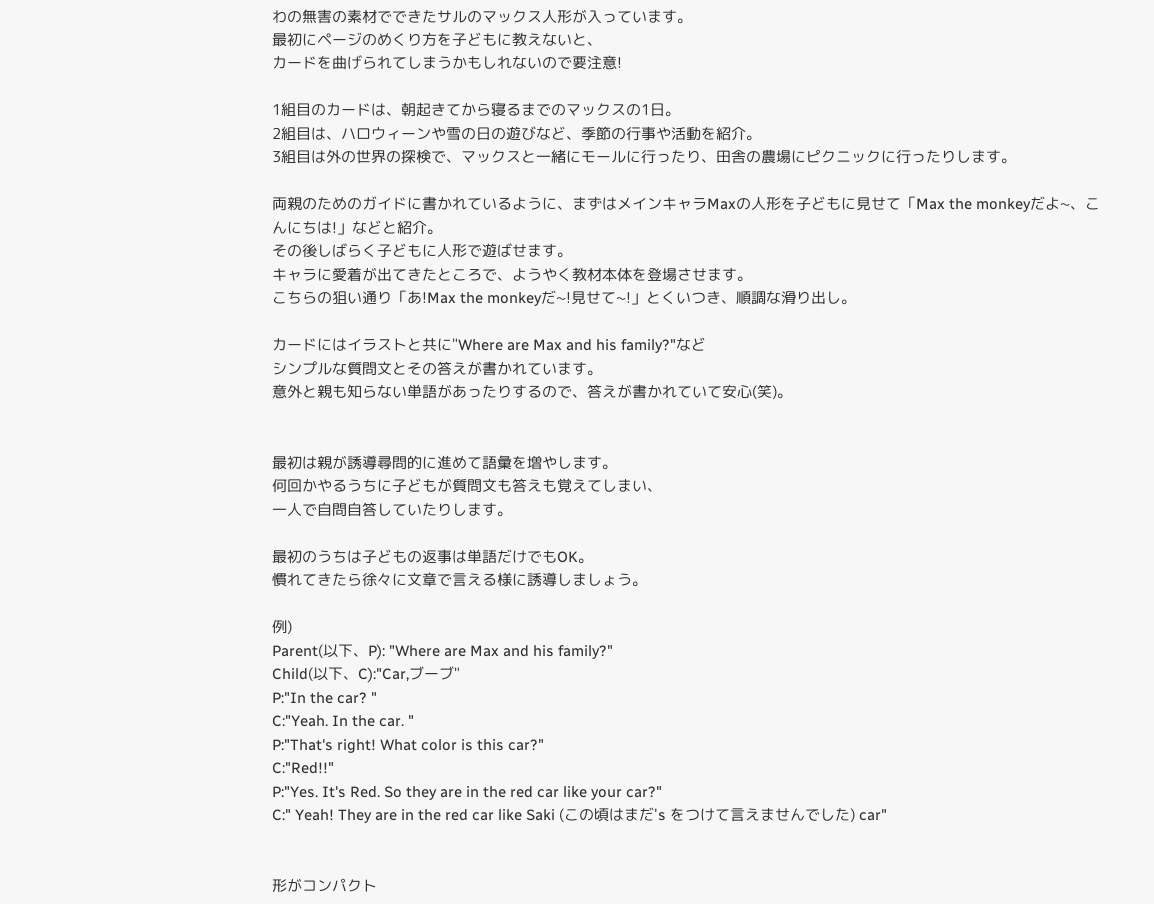わの無害の素材でできたサルのマックス人形が入っています。
最初にページのめくり方を子どもに教えないと、
カードを曲げられてしまうかもしれないので要注意!

1組目のカードは、朝起きてから寝るまでのマックスの1日。
2組目は、ハロウィーンや雪の日の遊びなど、季節の行事や活動を紹介。
3組目は外の世界の探検で、マックスと一緒にモールに行ったり、田舎の農場にピクニックに行ったりします。

両親のためのガイドに書かれているように、まずはメインキャラMaxの人形を子どもに見せて「Max the monkeyだよ~、こんにちは!」などと紹介。
その後しばらく子どもに人形で遊ばせます。
キャラに愛着が出てきたところで、ようやく教材本体を登場させます。
こちらの狙い通り「あ!Max the monkeyだ~!見せて~!」とくいつき、順調な滑り出し。

カードにはイラストと共に"Where are Max and his family?"など
シンプルな質問文とその答えが書かれています。
意外と親も知らない単語があったりするので、答えが書かれていて安心(笑)。


最初は親が誘導尋問的に進めて語彙を増やします。
何回かやるうちに子どもが質問文も答えも覚えてしまい、
一人で自問自答していたりします。

最初のうちは子どもの返事は単語だけでもOK。
慣れてきたら徐々に文章で言える様に誘導しましょう。

例)
Parent(以下、P): "Where are Max and his family?"
Child(以下、C):"Car,ブーブ"
P:"In the car? "
C:"Yeah. In the car. "
P:"That's right! What color is this car?"
C:"Red!!"
P:"Yes. It's Red. So they are in the red car like your car?"
C:" Yeah! They are in the red car like Saki (この頃はまだ's をつけて言えませんでした) car"


形がコンパクト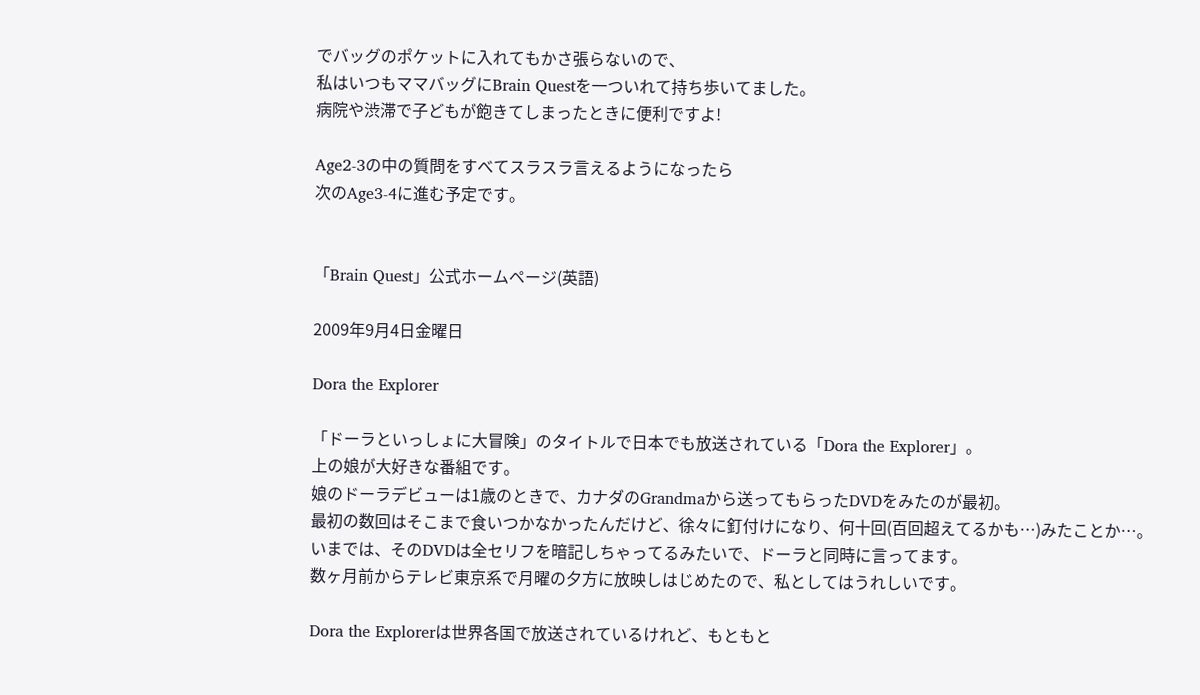でバッグのポケットに入れてもかさ張らないので、
私はいつもママバッグにBrain Questを一ついれて持ち歩いてました。
病院や渋滞で子どもが飽きてしまったときに便利ですよ!

Age2-3の中の質問をすべてスラスラ言えるようになったら
次のAge3-4に進む予定です。


「Brain Quest」公式ホームページ(英語)

2009年9月4日金曜日

Dora the Explorer

「ドーラといっしょに大冒険」のタイトルで日本でも放送されている「Dora the Explorer」。
上の娘が大好きな番組です。
娘のドーラデビューは1歳のときで、カナダのGrandmaから送ってもらったDVDをみたのが最初。
最初の数回はそこまで食いつかなかったんだけど、徐々に釘付けになり、何十回(百回超えてるかも…)みたことか…。
いまでは、そのDVDは全セリフを暗記しちゃってるみたいで、ドーラと同時に言ってます。
数ヶ月前からテレビ東京系で月曜の夕方に放映しはじめたので、私としてはうれしいです。

Dora the Explorerは世界各国で放送されているけれど、もともと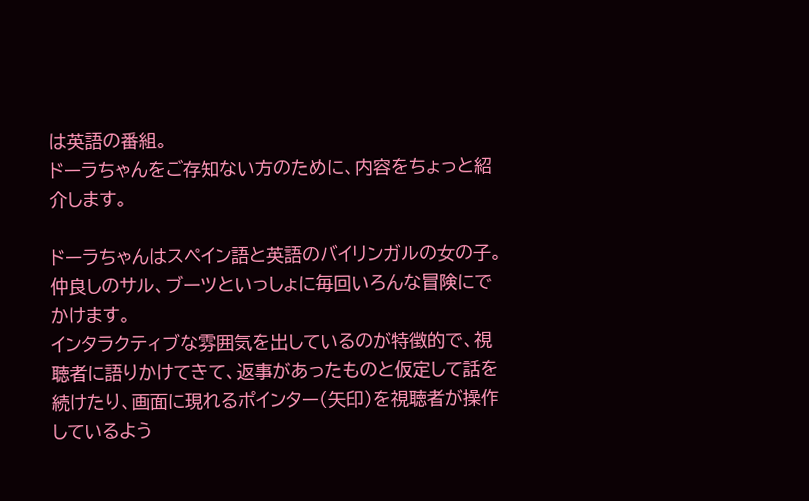は英語の番組。
ドーラちゃんをご存知ない方のために、内容をちょっと紹介します。

ドーラちゃんはスペイン語と英語のバイリンガルの女の子。
仲良しのサル、ブーツといっしょに毎回いろんな冒険にでかけます。
インタラクティブな雰囲気を出しているのが特徴的で、視聴者に語りかけてきて、返事があったものと仮定して話を続けたり、画面に現れるポインター(矢印)を視聴者が操作しているよう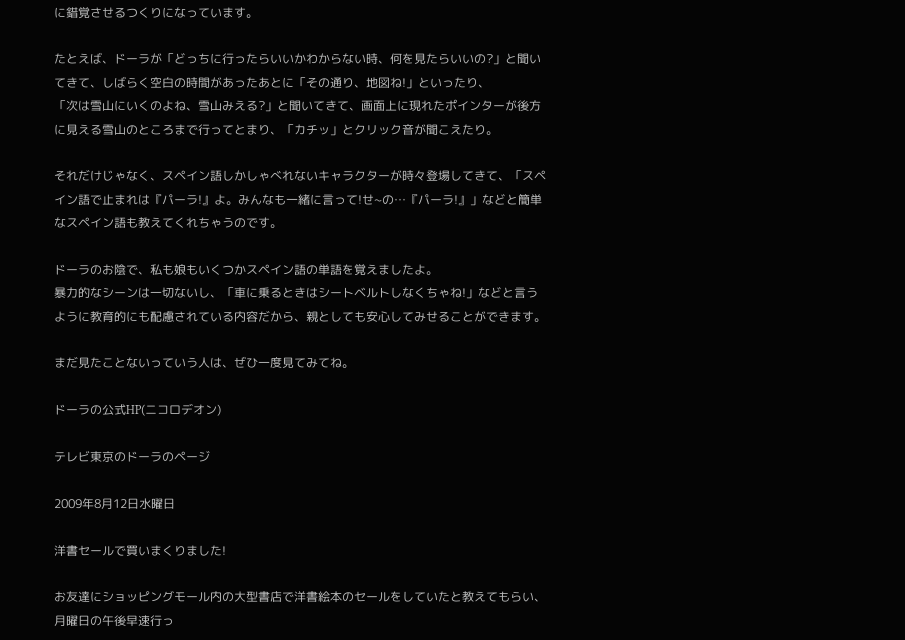に錯覚させるつくりになっています。

たとえば、ドーラが「どっちに行ったらいいかわからない時、何を見たらいいの?」と聞いてきて、しばらく空白の時間があったあとに「その通り、地図ね!」といったり、
「次は雪山にいくのよね、雪山みえる?」と聞いてきて、画面上に現れたポインターが後方に見える雪山のところまで行ってとまり、「カチッ」とクリック音が聞こえたり。

それだけじゃなく、スペイン語しかしゃべれないキャラクターが時々登場してきて、「スペイン語で止まれは『パーラ!』よ。みんなも一緒に言って!せ~の…『パーラ!』」などと簡単なスペイン語も教えてくれちゃうのです。

ドーラのお陰で、私も娘もいくつかスペイン語の単語を覚えましたよ。
暴力的なシーンは一切ないし、「車に乗るときはシートベルトしなくちゃね!」などと言うように教育的にも配慮されている内容だから、親としても安心してみせることができます。

まだ見たことないっていう人は、ぜひ一度見てみてね。

ドーラの公式HP(ニコロデオン)

テレビ東京のドーラのページ

2009年8月12日水曜日

洋書セールで買いまくりました!

お友達にショッピングモール内の大型書店で洋書絵本のセールをしていたと教えてもらい、月曜日の午後早速行っ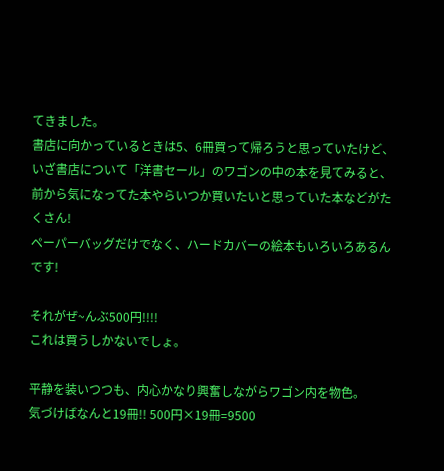てきました。
書店に向かっているときは5、6冊買って帰ろうと思っていたけど、いざ書店について「洋書セール」のワゴンの中の本を見てみると、前から気になってた本やらいつか買いたいと思っていた本などがたくさん!
ペーパーバッグだけでなく、ハードカバーの絵本もいろいろあるんです!

それがぜ~んぶ500円!!!!
これは買うしかないでしょ。

平静を装いつつも、内心かなり興奮しながらワゴン内を物色。
気づけばなんと19冊!! 500円×19冊=9500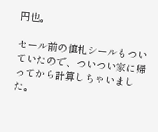円也。

セール前の値札シールもついていたので、ついつい家に帰ってから計算しちゃいました。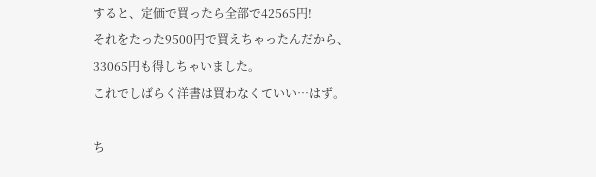すると、定価で買ったら全部で42565円!
それをたった9500円で買えちゃったんだから、33065円も得しちゃいました。
これでしばらく洋書は買わなくていい…はず。

ち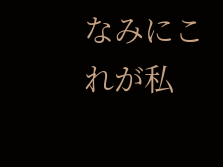なみにこれが私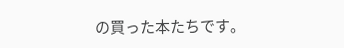の買った本たちです。